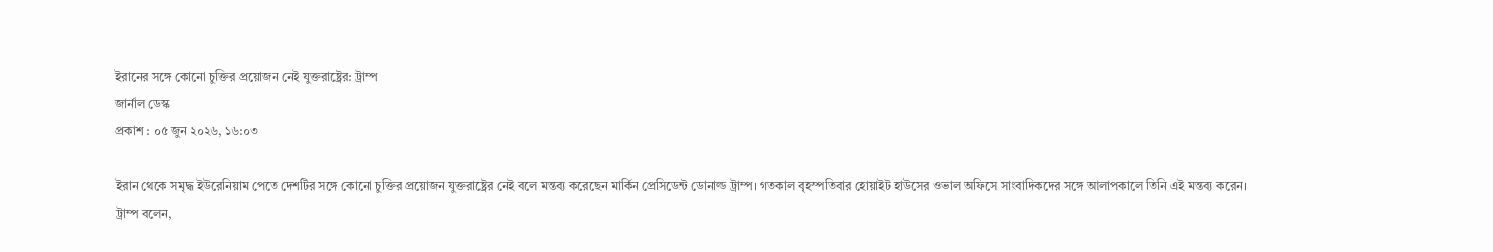ইরানের সঙ্গে কোনো চুক্তির প্রয়োজন নেই যুক্তরাষ্ট্রের: ট্রাম্প
জার্নাল ডেস্ক
প্রকাশ : ০৫ জুন ২০২৬, ১৬:০৩

ইরান থেকে সমৃদ্ধ ইউরেনিয়াম পেতে দেশটির সঙ্গে কোনো চুক্তির প্রয়োজন যুক্তরাষ্ট্রের নেই বলে মন্তব্য করেছেন মার্কিন প্রেসিডেন্ট ডোনাল্ড ট্রাম্প। গতকাল বৃহস্পতিবার হোয়াইট হাউসের ওভাল অফিসে সাংবাদিকদের সঙ্গে আলাপকালে তিনি এই মন্তব্য করেন।
ট্রাম্প বলেন,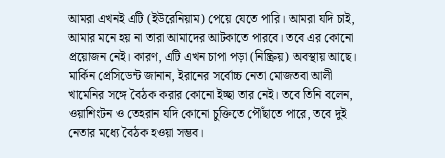আমরা এখনই এটি (ইউরেনিয়াম) পেয়ে যেতে পারি। আমরা যদি চাই, আমার মনে হয় না তারা আমাদের আটকাতে পারবে। তবে এর কোনো প্রয়োজন নেই। কারণ, এটি এখন চাপা পড়া (নিষ্ক্রিয়) অবস্থায় আছে।
মার্কিন প্রেসিডেন্ট জানান, ইরানের সর্বোচ্চ নেতা মোজতবা আলী খামেনির সঙ্গে বৈঠক করার কোনো ইচ্ছা তার নেই। তবে তিনি বলেন, ওয়াশিংটন ও তেহরান যদি কোনো চুক্তিতে পৌঁছাতে পারে, তবে দুই নেতার মধ্যে বৈঠক হওয়া সম্ভব।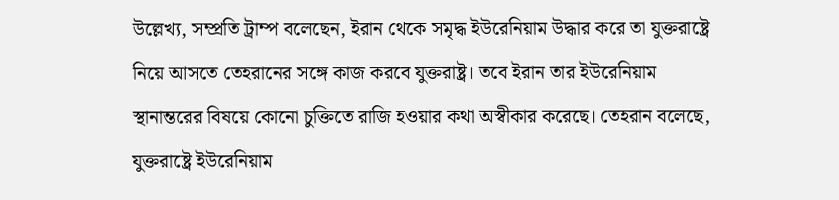উল্লেখ্য, সম্প্রতি ট্রাম্প বলেছেন, ইরান থেকে সমৃদ্ধ ইউরেনিয়াম উদ্ধার করে তা যুক্তরাষ্ট্রে নিয়ে আসতে তেহরানের সঙ্গে কাজ করবে যুক্তরাষ্ট্র। তবে ইরান তার ইউরেনিয়াম স্থানান্তরের বিষয়ে কোনো চুক্তিতে রাজি হওয়ার কথা অস্বীকার করেছে। তেহরান বলেছে, যুক্তরাষ্ট্রে ইউরেনিয়াম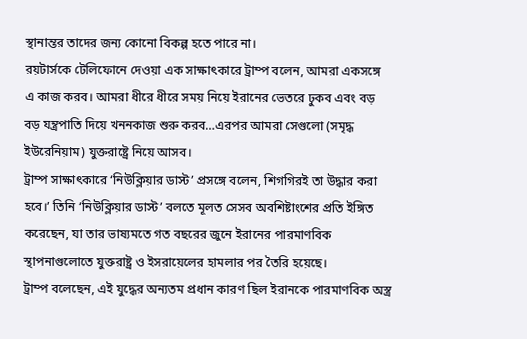স্থানান্তর তাদের জন্য কোনো বিকল্প হতে পারে না।
রয়টার্সকে টেলিফোনে দেওয়া এক সাক্ষাৎকারে ট্রাম্প বলেন, আমরা একসঙ্গে এ কাজ করব। আমরা ধীরে ধীরে সময় নিয়ে ইরানের ভেতরে ঢুকব এবং বড় বড় যন্ত্রপাতি দিয়ে খননকাজ শুরু করব…এরপর আমরা সেগুলো (সমৃদ্ধ ইউরেনিয়াম) যুক্তরাষ্ট্রে নিয়ে আসব।
ট্রাম্প সাক্ষাৎকারে ‘নিউক্লিয়ার ডাস্ট’ প্রসঙ্গে বলেন, শিগগিরই তা উদ্ধার করা হবে।’ তিনি ‘নিউক্লিয়ার ডাস্ট’ বলতে মূলত সেসব অবশিষ্টাংশের প্রতি ইঙ্গিত করেছেন, যা তার ভাষ্যমতে গত বছরের জুনে ইরানের পারমাণবিক স্থাপনাগুলোতে যুক্তরাষ্ট্র ও ইসরায়েলের হামলার পর তৈরি হয়েছে।
ট্রাম্প বলেছেন, এই যুদ্ধের অন্যতম প্রধান কারণ ছিল ইরানকে পারমাণবিক অস্ত্র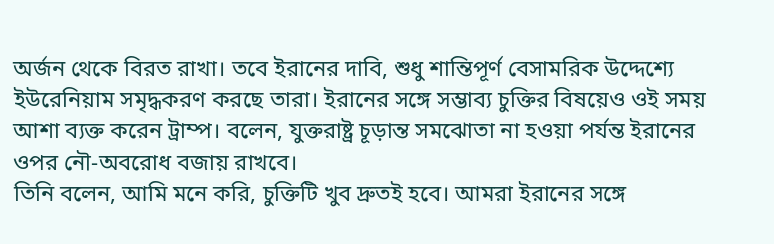অর্জন থেকে বিরত রাখা। তবে ইরানের দাবি, শুধু শান্তিপূর্ণ বেসামরিক উদ্দেশ্যে ইউরেনিয়াম সমৃদ্ধকরণ করছে তারা। ইরানের সঙ্গে সম্ভাব্য চুক্তির বিষয়েও ওই সময় আশা ব্যক্ত করেন ট্রাম্প। বলেন, যুক্তরাষ্ট্র চূড়ান্ত সমঝোতা না হওয়া পর্যন্ত ইরানের ওপর নৌ-অবরোধ বজায় রাখবে।
তিনি বলেন, আমি মনে করি, চুক্তিটি খুব দ্রুতই হবে। আমরা ইরানের সঙ্গে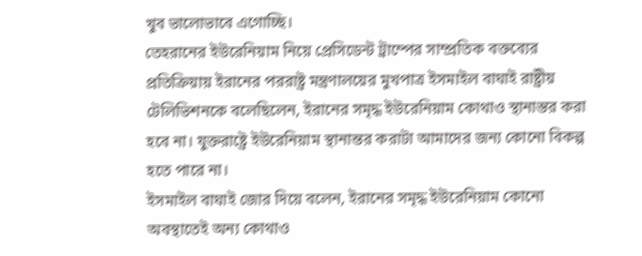খুব ভালোভাবে এগোচ্ছি।
তেহরানের ইউরেনিয়াম নিয়ে প্রেসিডেন্ট ট্রাম্পের সাম্প্রতিক বক্তব্যের প্রতিক্রিয়ায় ইরানের পররাষ্ট্র মন্ত্রণালয়ের মুখপাত্র ইসমাইল বাঘাই রাষ্ট্রীয় টেলিভিশনকে বলেছিলেন, ইরানের সমৃদ্ধ ইউরেনিয়াম কোথাও স্থানান্তর করা হবে না। যুক্তরাষ্ট্রে ইউরেনিয়াম স্থানান্তর করাটা আমাদের জন্য কোনো বিকল্প হতে পারে না।
ইসমাইল বাঘাই জোর দিয়ে বলেন, ইরানের সমৃদ্ধ ইউরেনিয়াম কোনো অবস্থাতেই অন্য কোথাও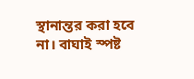স্থানান্তর করা হবে না। বাঘাই স্পষ্ট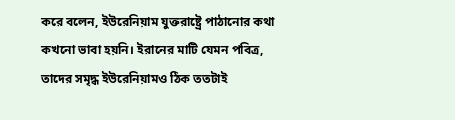করে বলেন, ইউরেনিয়াম যুক্তরাষ্ট্রে পাঠানোর কথা কখনো ভাবা হয়নি। ইরানের মাটি যেমন পবিত্র, তাদের সমৃদ্ধ ইউরেনিয়ামও ঠিক ততটাই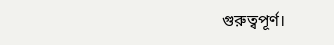গুরুত্বপূর্ণ।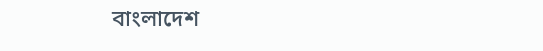বাংলাদেশ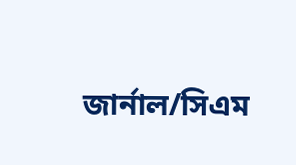জার্নাল/সিএম